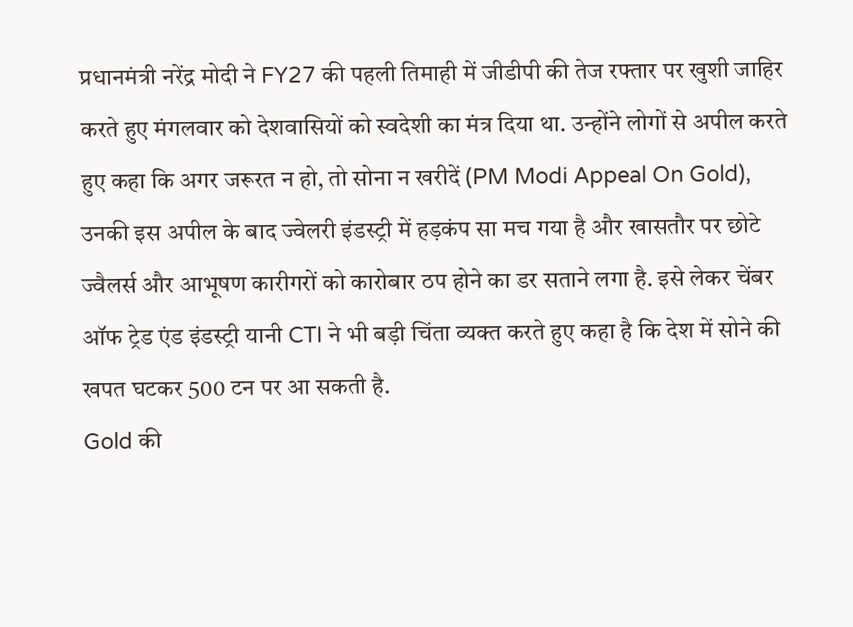प्रधानमंत्री नरेंद्र मोदी ने FY27 की पहली तिमाही में जीडीपी की तेज रफ्तार पर खुशी जाहिर करते हुए मंगलवार को देशवासियों को स्वदेशी का मंत्र दिया था. उन्होंने लोगों से अपील करते हुए कहा कि अगर जरूरत न हो, तो सोना न खरीदें (PM Modi Appeal On Gold), उनकी इस अपील के बाद ज्वेलरी इंडस्ट्री में हड़कंप सा मच गया है और खासतौर पर छोटे ज्वैलर्स और आभूषण कारीगरों को कारोबार ठप होने का डर सताने लगा है. इसे लेकर चेंबर ऑफ ट्रेड एंड इंडस्ट्री यानी CTI ने भी बड़ी चिंता व्यक्त करते हुए कहा है कि देश में सोने की खपत घटकर 500 टन पर आ सकती है.
Gold की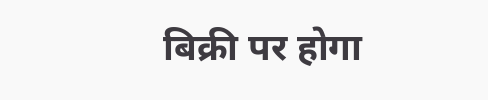बिक्री पर होगा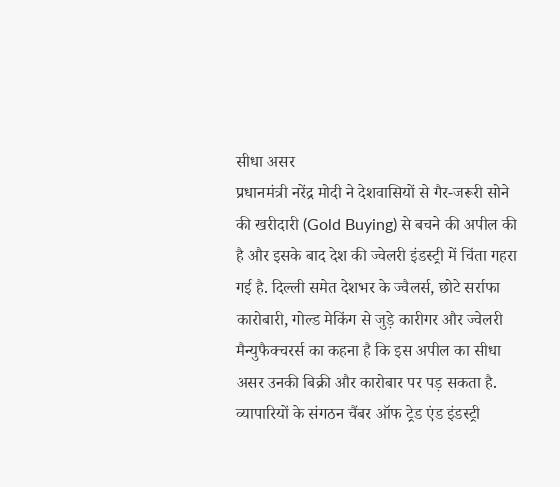सीधा असर
प्रधानमंत्री नरेंद्र मोदी ने देशवासियों से गैर-जरूरी सोने की खरीदारी (Gold Buying) से बचने की अपील की है और इसके बाद देश की ज्वेलरी इंडस्ट्री में चिंता गहरा गई है. दिल्ली समेत देशभर के ज्वैलर्स, छोटे सर्राफा कारोबारी, गोल्ड मेकिंग से जुड़े कारीगर और ज्वेलरी मैन्युफैक्चरर्स का कहना है कि इस अपील का सीधा असर उनकी बिक्री और कारोबार पर पड़ सकता है.
व्यापारियों के संगठन चैंबर ऑफ ट्रेड एंड इंडस्ट्री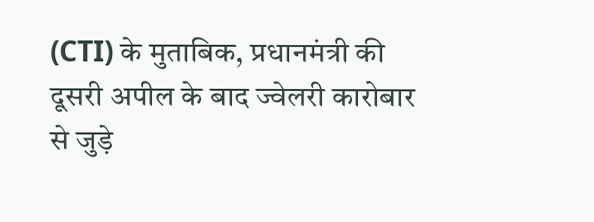(CTI) के मुताबिक, प्रधानमंत्री की दूसरी अपील के बाद ज्वेलरी कारोबार से जुड़े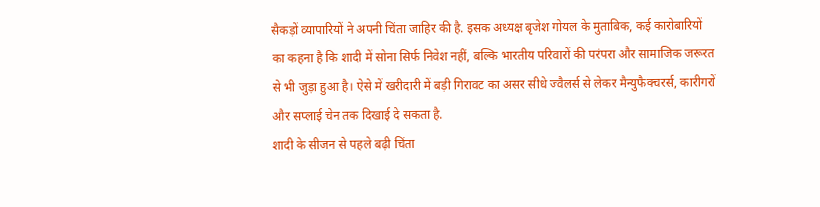सैकड़ों व्यापारियों ने अपनी चिंता जाहिर की है. इसक अध्यक्ष बृजेश गोयल के मुताबिक, कई कारोबारियों का कहना है कि शादी में सोना सिर्फ निवेश नहीं, बल्कि भारतीय परिवारों की परंपरा और सामाजिक जरूरत से भी जुड़ा हुआ है। ऐसे में खरीदारी में बड़ी गिरावट का असर सीधे ज्वैलर्स से लेकर मैन्युफैक्चरर्स, कारीगरों और सप्लाई चेन तक दिखाई दे सकता है.
शादी के सीजन से पहले बढ़ी चिंता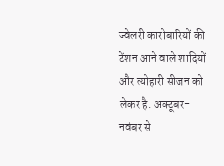ज्वेलरी कारोबारियों की टेंशन आने वाले शादियों और त्योहारी सीजन को लेकर है. अक्टूबर-नवंबर से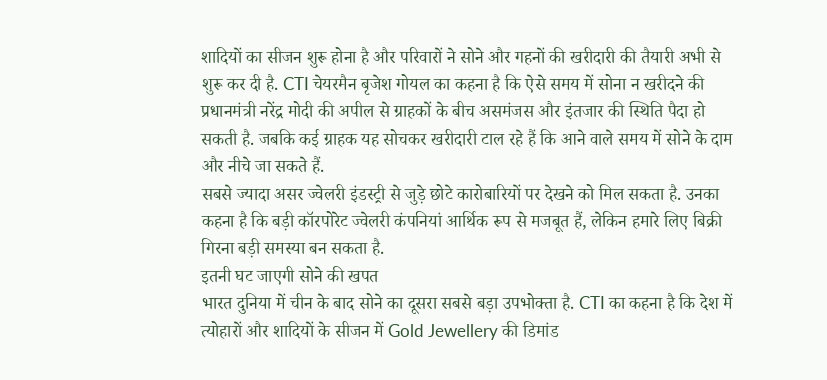शादियों का सीजन शुरू होना है और परिवारों ने सोने और गहनों की खरीदारी की तैयारी अभी से शुरू कर दी है. CTI चेयरमैन बृजेश गोयल का कहना है कि ऐसे समय में सोना न खरीदने की प्रधानमंत्री नरेंद्र मोदी की अपील से ग्राहकों के बीच असमंजस और इंतजार की स्थिति पैदा हो सकती है. जबकि कई ग्राहक यह सोचकर खरीदारी टाल रहे हैं कि आने वाले समय में सोने के दाम और नीचे जा सकते हैं.
सबसे ज्यादा असर ज्वेलरी इंडस्ट्री से जुड़े छोटे कारोबारियों पर देखने को मिल सकता है. उनका कहना है कि बड़ी कॉरपोरेट ज्वेलरी कंपनियां आर्थिक रूप से मजबूत हैं, लेकिन हमारे लिए बिक्री गिरना बड़ी समस्या बन सकता है.
इतनी घट जाएगी सोने की खपत
भारत दुनिया में चीन के बाद सोने का दूसरा सबसे बड़ा उपभोक्ता है. CTI का कहना है कि देश में त्योहारों और शादियों के सीजन में Gold Jewellery की डिमांड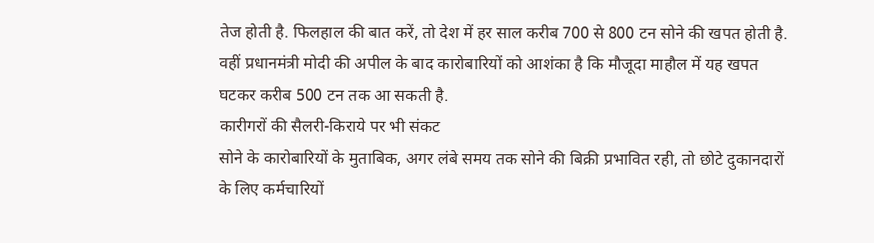तेज होती है. फिलहाल की बात करें, तो देश में हर साल करीब 700 से 800 टन सोने की खपत होती है. वहीं प्रधानमंत्री मोदी की अपील के बाद कारोबारियों को आशंका है कि मौजूदा माहौल में यह खपत घटकर करीब 500 टन तक आ सकती है.
कारीगरों की सैलरी-किराये पर भी संकट
सोने के कारोबारियों के मुताबिक, अगर लंबे समय तक सोने की बिक्री प्रभावित रही, तो छोटे दुकानदारों के लिए कर्मचारियों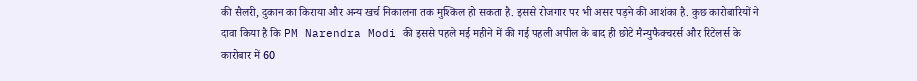की सैलरी, दुकान का किराया और अन्य खर्च निकालना तक मुश्किल हो सकता है. इससे रोजगार पर भी असर पड़ने की आशंका है. कुछ कारोबारियों ने दावा किया है कि PM Narendra Modi की इससे पहले मई महीने में की गई पहली अपील के बाद ही छोटे मैन्युफैक्चरर्स और रिटेलर्स के कारोबार में 60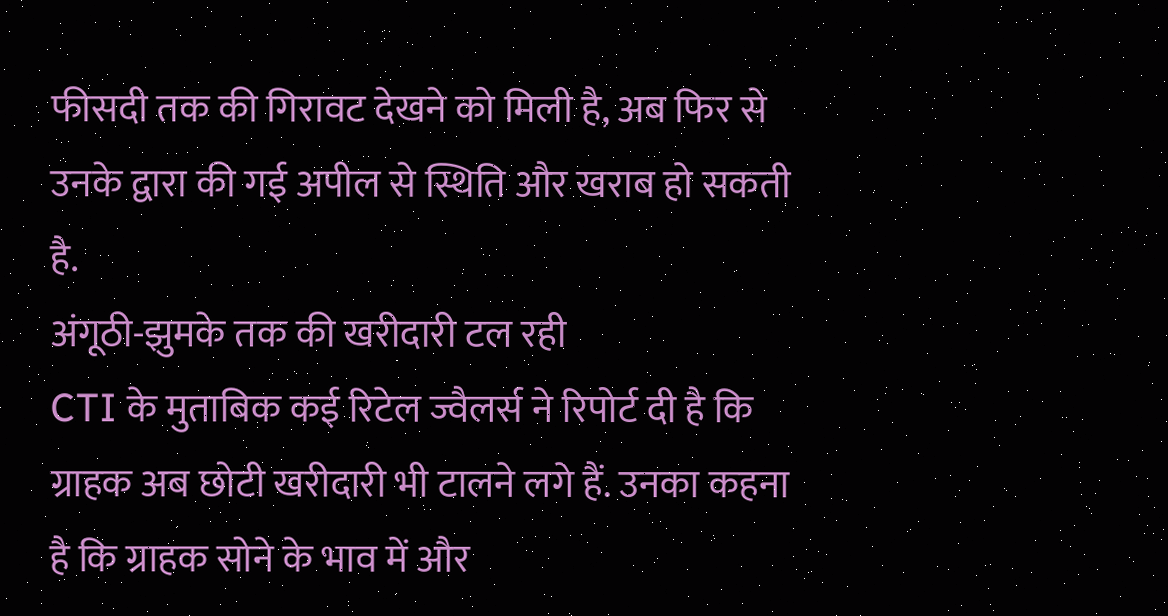फीसदी तक की गिरावट देखने को मिली है, अब फिर से उनके द्वारा की गई अपील से स्थिति और खराब हो सकती है.
अंगूठी-झुमके तक की खरीदारी टल रही
CTI के मुताबिक कई रिटेल ज्वैलर्स ने रिपोर्ट दी है कि ग्राहक अब छोटी खरीदारी भी टालने लगे हैं. उनका कहना है कि ग्राहक सोने के भाव में और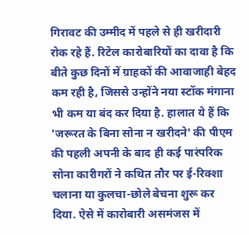गिरावट की उम्मीद में पहले से ही खरीदारी रोक रहे हैं. रिटेल कारोबारियों का दावा है कि बीते कुछ दिनों में ग्राहकों की आवाजाही बेहद कम रही है, जिससे उन्होंने नया स्टॉक मंगाना भी कम या बंद कर दिया है. हालात ये हैं कि 'जरूरत के बिना सोना न खरीदने' की पीएम की पहली अपनी के बाद ही कई पारंपरिक सोना कारीगरों ने कथित तौर पर ई-रिक्शा चलाना या कुलचा-छोले बेचना शुरू कर दिया. ऐसे में कारोबारी असमंजस में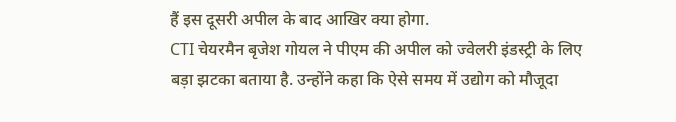हैं इस दूसरी अपील के बाद आखिर क्या होगा.
CTI चेयरमैन बृजेश गोयल ने पीएम की अपील को ज्वेलरी इंडस्ट्री के लिए बड़ा झटका बताया है. उन्होंने कहा कि ऐसे समय में उद्योग को मौजूदा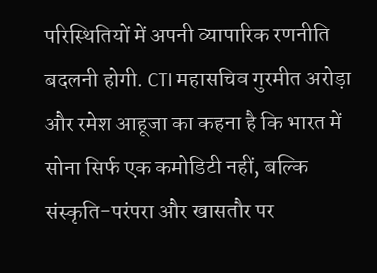परिस्थितियों में अपनी व्यापारिक रणनीति बदलनी होगी. CTI महासचिव गुरमीत अरोड़ा और रमेश आहूजा का कहना है कि भारत में सोना सिर्फ एक कमोडिटी नहीं, बल्कि संस्कृति-परंपरा और खासतौर पर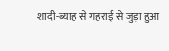शादी-ब्याह से गहराई से जुड़ा हुआ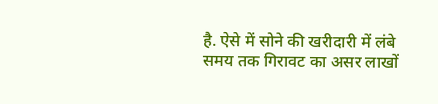है. ऐसे में सोने की खरीदारी में लंबे समय तक गिरावट का असर लाखों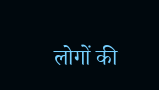लोगों की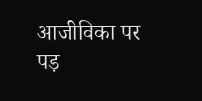आजीविका पर पड़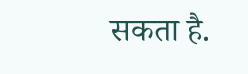सकता है.